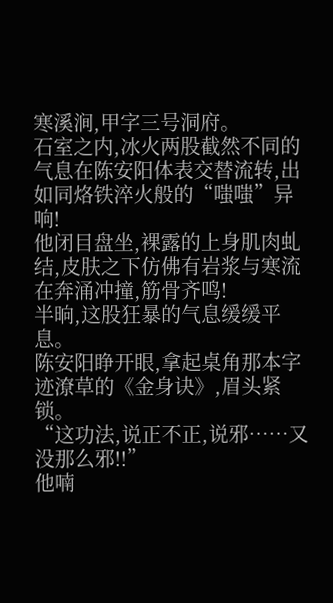寒溪涧,甲字三号洞府。
石室之内,冰火两股截然不同的气息在陈安阳体表交替流转,出如同烙铁淬火般的“嗤嗤”异响!
他闭目盘坐,裸露的上身肌肉虬结,皮肤之下仿佛有岩浆与寒流在奔涌冲撞,筋骨齐鸣!
半晌,这股狂暴的气息缓缓平息。
陈安阳睁开眼,拿起桌角那本字迹潦草的《金身诀》,眉头紧锁。
“这功法,说正不正,说邪……又没那么邪!!”
他喃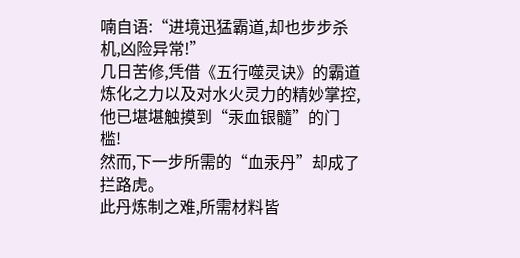喃自语:“进境迅猛霸道,却也步步杀机,凶险异常!”
几日苦修,凭借《五行噬灵诀》的霸道炼化之力以及对水火灵力的精妙掌控,他已堪堪触摸到“汞血银髓”的门槛!
然而,下一步所需的“血汞丹”却成了拦路虎。
此丹炼制之难,所需材料皆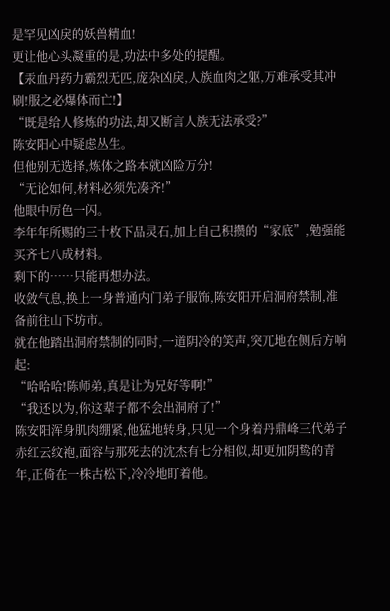是罕见凶戾的妖兽精血!
更让他心头凝重的是,功法中多处的提醒。
【汞血丹药力霸烈无匹,庞杂凶戾,人族血肉之躯,万难承受其冲刷!服之必爆体而亡!】
“既是给人修炼的功法,却又断言人族无法承受?”
陈安阳心中疑虑丛生。
但他别无选择,炼体之路本就凶险万分!
“无论如何,材料必须先凑齐!”
他眼中厉色一闪。
李年年所赐的三十枚下品灵石,加上自己积攒的“家底”,勉强能买齐七八成材料。
剩下的……只能再想办法。
收敛气息,换上一身普通内门弟子服饰,陈安阳开启洞府禁制,准备前往山下坊市。
就在他踏出洞府禁制的同时,一道阴冷的笑声,突兀地在侧后方响起:
“哈哈哈!陈师弟,真是让为兄好等啊!”
“我还以为,你这辈子都不会出洞府了!”
陈安阳浑身肌肉绷紧,他猛地转身,只见一个身着丹鼎峰三代弟子赤红云纹袍,面容与那死去的沈杰有七分相似,却更加阴鸷的青年,正倚在一株古松下,冷冷地盯着他。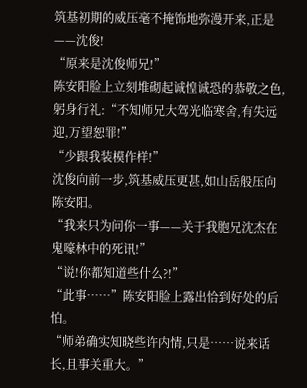筑基初期的威压毫不掩饰地弥漫开来,正是——沈俊!
“原来是沈俊师兄!”
陈安阳脸上立刻堆砌起诚惶诚恐的恭敬之色,躬身行礼:“不知师兄大驾光临寒舍,有失远迎,万望恕罪!”
“少跟我装模作样!”
沈俊向前一步,筑基威压更甚,如山岳般压向陈安阳。
“我来只为问你一事——关于我胞兄沈杰在鬼嚎林中的死讯!”
“说!你都知道些什么?!”
“此事……”陈安阳脸上露出恰到好处的后怕。
“师弟确实知晓些许内情,只是……说来话长,且事关重大。”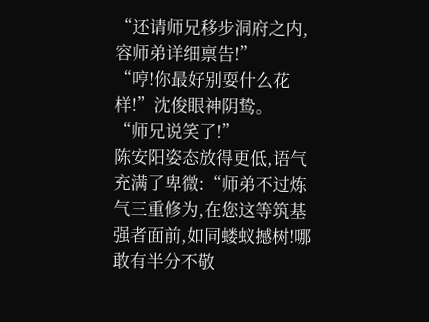“还请师兄移步洞府之内,容师弟详细禀告!”
“哼!你最好别耍什么花样!”沈俊眼神阴鸷。
“师兄说笑了!”
陈安阳姿态放得更低,语气充满了卑微:“师弟不过炼气三重修为,在您这等筑基强者面前,如同蝼蚁撼树!哪敢有半分不敬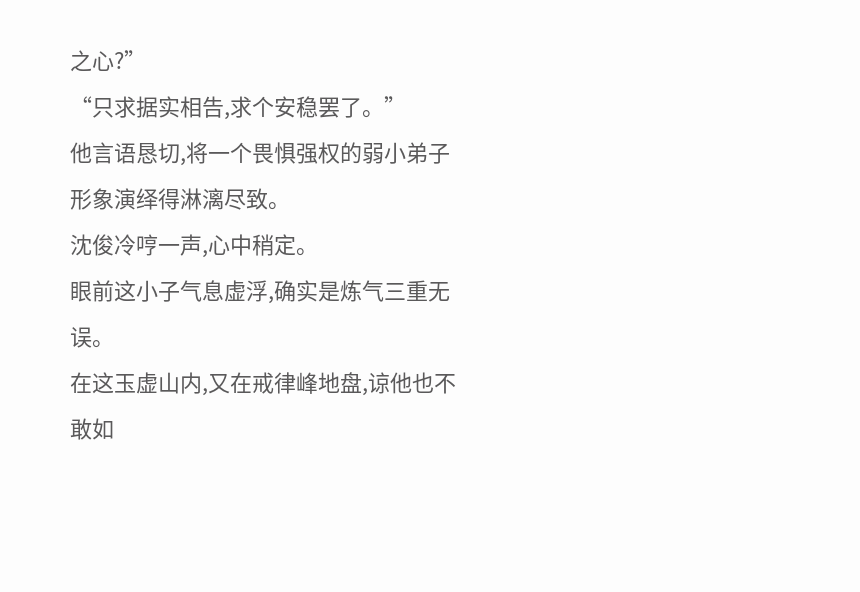之心?”
“只求据实相告,求个安稳罢了。”
他言语恳切,将一个畏惧强权的弱小弟子形象演绎得淋漓尽致。
沈俊冷哼一声,心中稍定。
眼前这小子气息虚浮,确实是炼气三重无误。
在这玉虚山内,又在戒律峰地盘,谅他也不敢如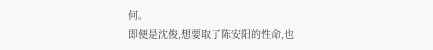何。
即便是沈俊,想要取了陈安阳的性命,也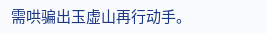需哄骗出玉虚山再行动手。